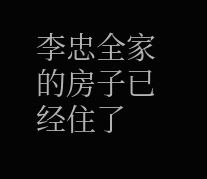李忠全家的房子已经住了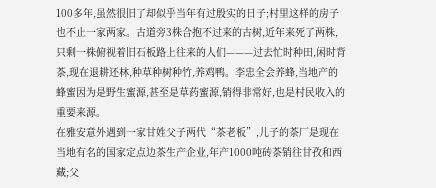100多年,虽然很旧了却似乎当年有过殷实的日子;村里这样的房子也不止一家两家。古道旁3株合抱不过来的古树,近年来死了两株,只剩一株俯视着旧石板路上往来的人们———过去忙时种田,闲时背茶,现在退耕还林,种草种树种竹,养鸡鸭。李忠全会养蜂,当地产的蜂蜜因为是野生蜜源,甚至是草药蜜源,销得非常好,也是村民收入的重要来源。
在雅安意外遇到一家甘姓父子两代“茶老板”,儿子的茶厂是现在当地有名的国家定点边茶生产企业,年产1000吨砖茶销往甘孜和西藏;父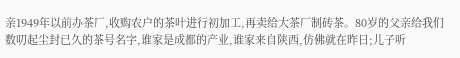亲1949年以前办茶厂,收购农户的茶叶进行初加工,再卖给大茶厂制砖茶。80岁的父亲给我们数叨起尘封已久的茶号名字,谁家是成都的产业,谁家来自陕西,仿佛就在昨日;儿子听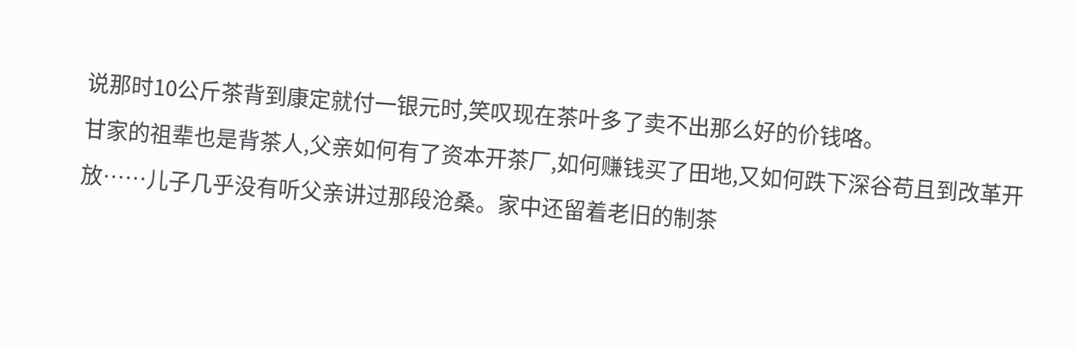说那时10公斤茶背到康定就付一银元时,笑叹现在茶叶多了卖不出那么好的价钱咯。
甘家的祖辈也是背茶人,父亲如何有了资本开茶厂,如何赚钱买了田地,又如何跌下深谷苟且到改革开放……儿子几乎没有听父亲讲过那段沧桑。家中还留着老旧的制茶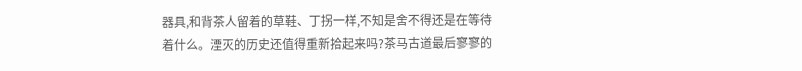器具,和背茶人留着的草鞋、丁拐一样,不知是舍不得还是在等待着什么。湮灭的历史还值得重新拾起来吗?茶马古道最后寥寥的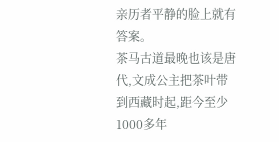亲历者平静的脸上就有答案。
茶马古道最晚也该是唐代,文成公主把茶叶带到西藏时起,距今至少1000多年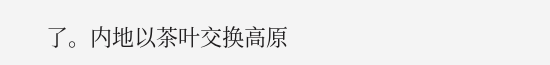了。内地以茶叶交换高原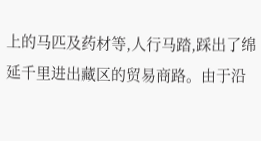上的马匹及药材等,人行马踏,踩出了绵延千里进出藏区的贸易商路。由于沿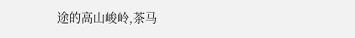途的高山峻岭,茶马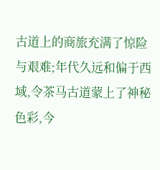古道上的商旅充满了惊险与艰难;年代久远和偏于西域,令茶马古道蒙上了神秘色彩,今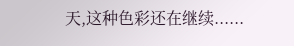天,这种色彩还在继续......